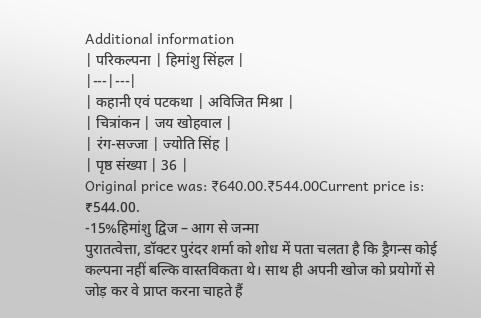Additional information
| परिकल्पना | हिमांशु सिंहल |
|---|---|
| कहानी एवं पटकथा | अविजित मिश्रा |
| चित्रांकन | जय खोहवाल |
| रंग-सज्जा | ज्योति सिंह |
| पृष्ठ संख्या | 36 |
Original price was: ₹640.00.₹544.00Current price is: ₹544.00.
-15%हिमांशु द्विज – आग से जन्मा
पुरातत्वेत्ता, डॉक्टर पुरंदर शर्मा को शोध में पता चलता है कि ड्रैगन्स कोई कल्पना नहीं बल्कि वास्तविकता थे। साथ ही अपनी खोज को प्रयोगों से जोड़ कर वे प्राप्त करना चाहते हैं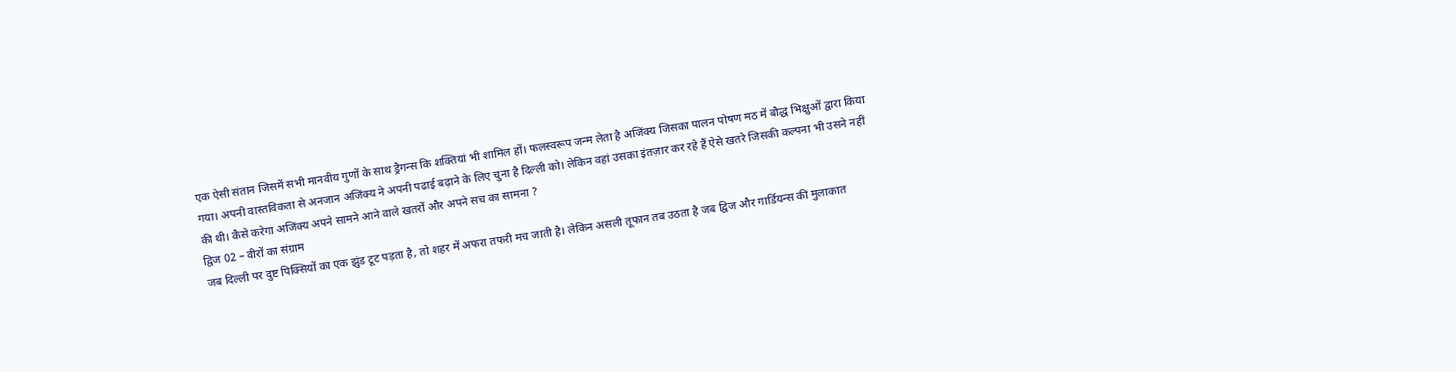एक ऐसी संतान जिसमें सभी मानवीय गुणों के साथ ड्रैगन्स कि शक्तियां भी शामिल हों। फलस्वरूप जन्म लेता है अजिंक्य जिसका पालन पोषण मठ में बौद्ध भिक्षुओं द्वारा किया गया। अपनी वास्तविकता से अनजान अजिंक्य ने अपनी पढाई बढ़ाने के लिए चुना है दिल्ली को। लेकिन वहां उसका इंतज़ार कर रहे हैं ऐसे खतरे जिसकी कल्पना भी उसने नहीं की थी। कैसे करेगा अजिंक्य अपने सामने आने वाले खतरों और अपने सच का सामना ?
द्विज 02 – वीरों का संग्राम
जब दिल्ली पर दुष्ट पिक्सियों का एक झुंड टूट पड़ता है, तो शहर में अफरा तफरी मच जाती है। लेकिन असली तूफान तब उठता है जब द्विज और गार्डियन्स की मुलाकात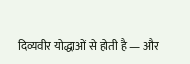दिव्यवीर योद्धाओं से होती है — और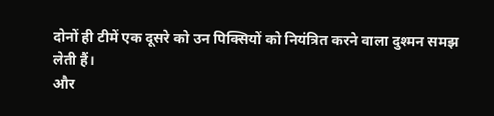दोनों ही टीमें एक दूसरे को उन पिक्सियों को नियंत्रित करने वाला दुश्मन समझ लेती हैं।
और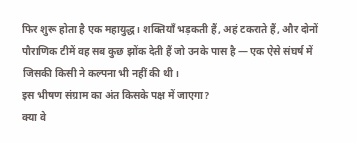फिर शुरू होता है एक महायुद्ध। शक्तियाँ भड़कती हैं, अहं टकराते हैं, और दोनों पौराणिक टीमें वह सब कुछ झोंक देती हैं जो उनके पास है — एक ऐसे संघर्ष में जिसकी किसी ने कल्पना भी नहीं की थी।
इस भीषण संग्राम का अंत किसके पक्ष में जाएगा?
क्या वे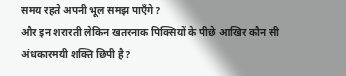समय रहते अपनी भूल समझ पाएँगे?
और इन शरारती लेकिन खतरनाक पिक्सियों के पीछे आखिर कौन सी अंधकारमयी शक्ति छिपी है?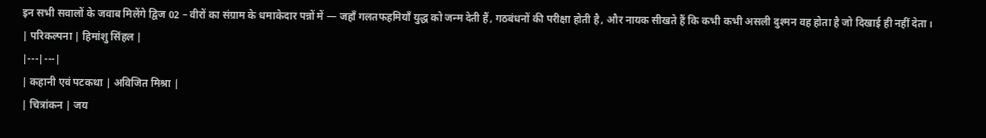इन सभी सवालों के जवाब मिलेंगे द्विज 02 – वीरों का संग्राम के धमाकेदार पन्नों में — जहाँ गलतफहमियाँ युद्ध को जन्म देती हैं, गठबंधनों की परीक्षा होती है, और नायक सीखते हैं कि कभी कभी असली दुश्मन वह होता है जो दिखाई ही नहीं देता।
| परिकल्पना | हिमांशु सिंहल |
|---|---|
| कहानी एवं पटकथा | अविजित मिश्रा |
| चित्रांकन | जय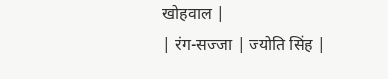खोहवाल |
| रंग-सज्जा | ज्योति सिंह |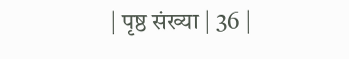| पृष्ठ संख्या | 36 |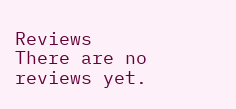Reviews
There are no reviews yet.